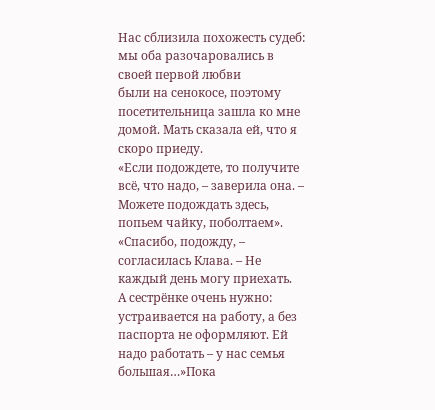Нас сблизила похожесть судеб: мы оба разочаровались в своей первой любви
были на сенокосе, поэтому посетительница зашла ко мне домой. Мать сказала ей, что я скоро приеду.
«Если подождете, то получите всё, что надо, – заверила она. – Можете подождать здесь, попьем чайку, поболтаем».
«Спасибо, подожду, – согласилась Клава. – Не каждый день могу приехать.
А сестрёнке очень нужно: устраивается на работу, а без паспорта не оформляют. Ей надо работать – у нас семья большая…»Пока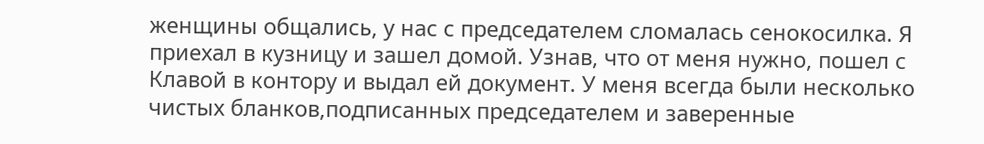женщины общались, у нас с председателем сломалась сенокосилка. Я приехал в кузницу и зашел домой. Узнав, что от меня нужно, пошел с Клавой в контору и выдал ей документ. У меня всегда были несколько чистых бланков,подписанных председателем и заверенные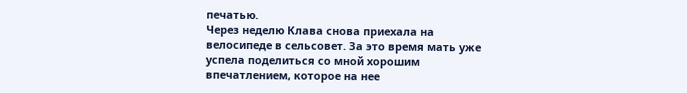печатью.
Через неделю Клава снова приехала на велосипеде в сельсовет. За это время мать уже успела поделиться со мной хорошим впечатлением, которое на нее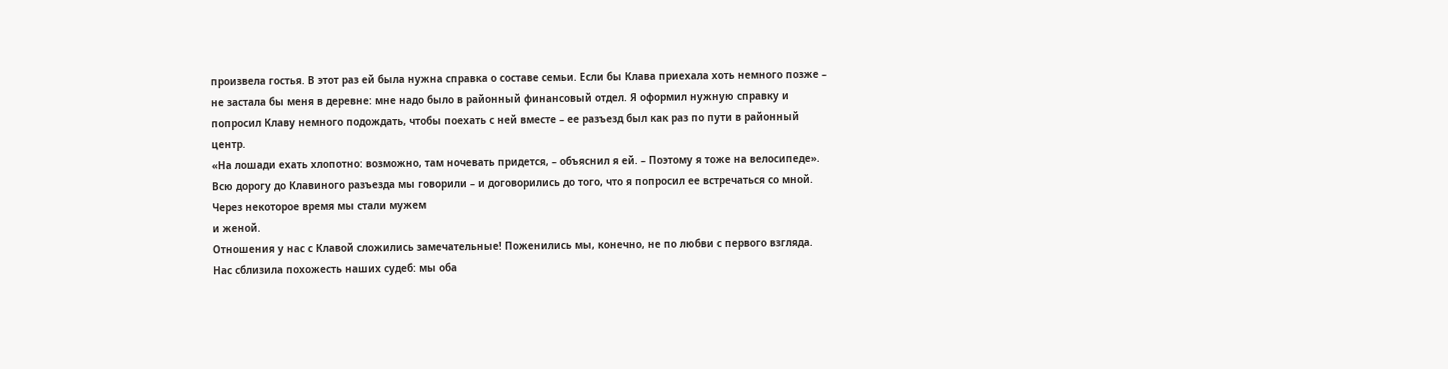произвела гостья. В этот раз ей была нужна справка о составе семьи. Если бы Клава приехала хоть немного позже – не застала бы меня в деревне: мне надо было в районный финансовый отдел. Я оформил нужную справку и попросил Клаву немного подождать, чтобы поехать с ней вместе – ее разъезд был как раз по пути в районный центр.
«На лошади ехать хлопотно: возможно, там ночевать придется, – объяснил я ей. – Поэтому я тоже на велосипеде».
Всю дорогу до Клавиного разъезда мы говорили – и договорились до того, что я попросил ее встречаться со мной. Через некоторое время мы стали мужем
и женой.
Отношения у нас с Клавой сложились замечательные! Поженились мы, конечно, не по любви с первого взгляда. Нас сблизила похожесть наших судеб: мы оба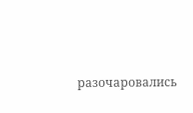разочаровались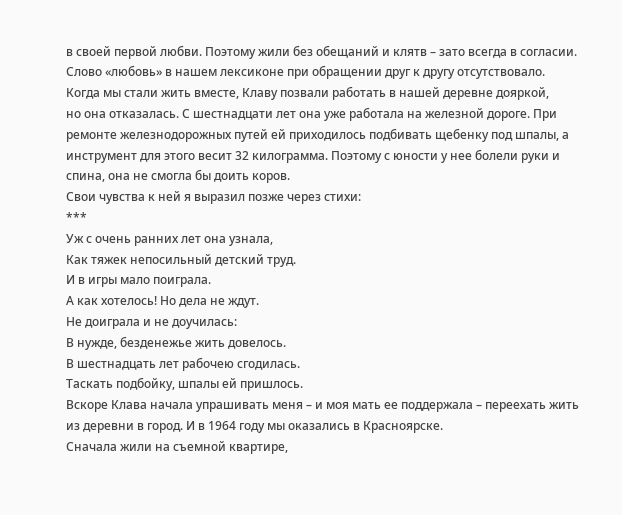в своей первой любви. Поэтому жили без обещаний и клятв – зато всегда в согласии. Слово «любовь» в нашем лексиконе при обращении друг к другу отсутствовало.
Когда мы стали жить вместе, Клаву позвали работать в нашей деревне дояркой,
но она отказалась. С шестнадцати лет она уже работала на железной дороге. При ремонте железнодорожных путей ей приходилось подбивать щебенку под шпалы, а инструмент для этого весит 32 килограмма. Поэтому с юности у нее болели руки и спина, она не смогла бы доить коров.
Свои чувства к ней я выразил позже через стихи:
***
Уж с очень ранних лет она узнала,
Как тяжек непосильный детский труд.
И в игры мало поиграла.
А как хотелось! Но дела не ждут.
Не доиграла и не доучилась:
В нужде, безденежье жить довелось.
В шестнадцать лет рабочею сгодилась.
Таскать подбойку, шпалы ей пришлось.
Вскоре Клава начала упрашивать меня – и моя мать ее поддержала – переехать жить из деревни в город. И в 1964 году мы оказались в Красноярске.
Сначала жили на съемной квартире,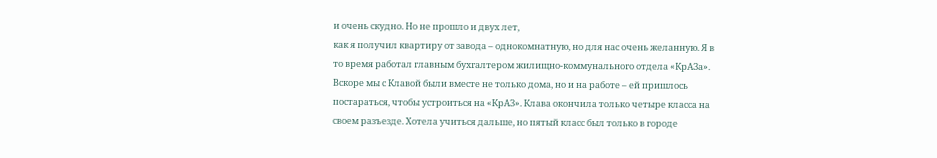и очень скудно. Но не прошло и двух лет,
как я получил квартиру от завода – однокомнатную, но для нас очень желанную. Я в то время работал главным бухгалтером жилищно-коммунального отдела «КрАЗа».
Вскоре мы с Клавой были вместе не только дома, но и на работе – ей пришлось постараться, чтобы устроиться на «КрАЗ». Клава окончила только четыре класса на своем разъезде. Хотела учиться дальше, но пятый класс был только в городе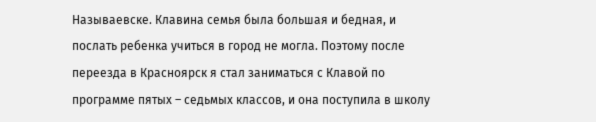Называевске. Клавина семья была большая и бедная, и послать ребенка учиться в город не могла. Поэтому после переезда в Красноярск я стал заниматься с Клавой по программе пятых – седьмых классов, и она поступила в школу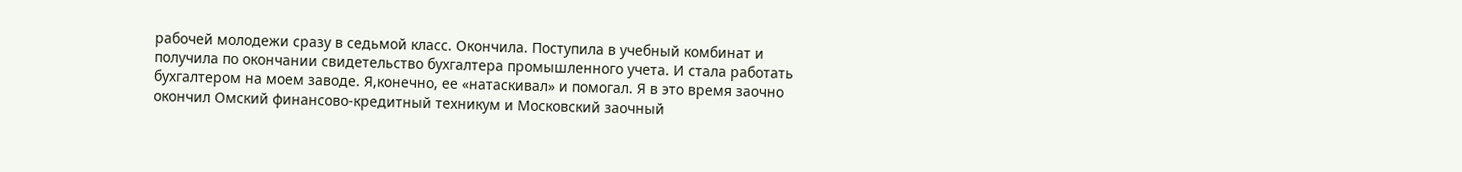рабочей молодежи сразу в седьмой класс. Окончила. Поступила в учебный комбинат и получила по окончании свидетельство бухгалтера промышленного учета. И стала работать бухгалтером на моем заводе. Я,конечно, ее «натаскивал» и помогал. Я в это время заочно окончил Омский финансово-кредитный техникум и Московский заочный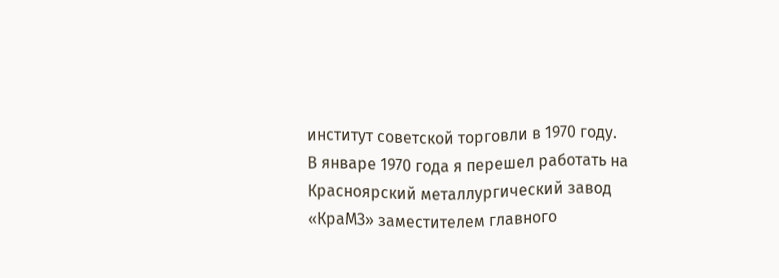институт советской торговли в 1970 году.
В январе 1970 года я перешел работать на Красноярский металлургический завод «КраМЗ» заместителем главного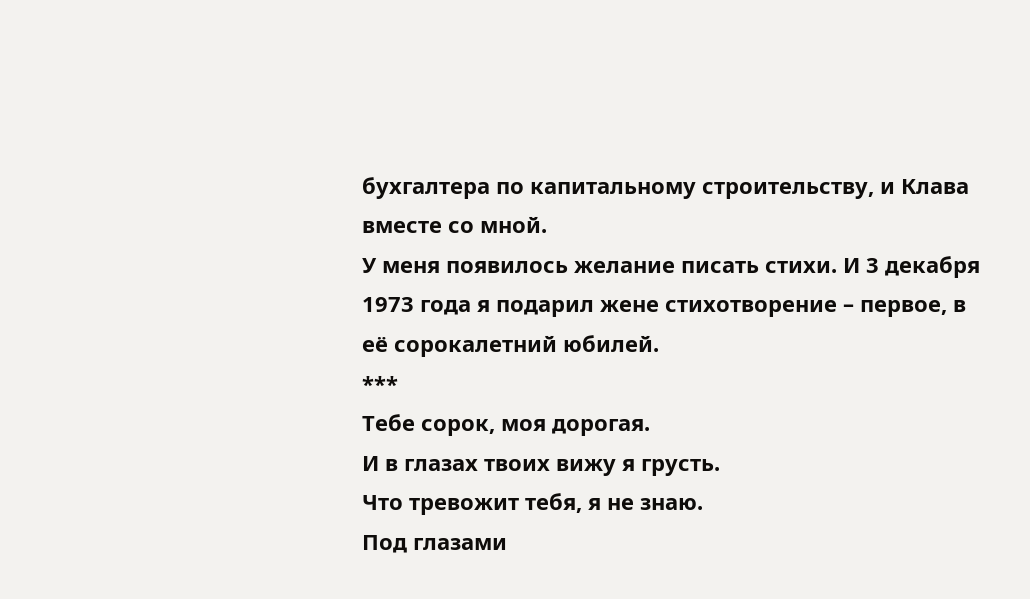бухгалтера по капитальному строительству, и Клава вместе со мной.
У меня появилось желание писать стихи. И 3 декабря 1973 года я подарил жене стихотворение – первое, в её сорокалетний юбилей.
***
Тебе сорок, моя дорогая.
И в глазах твоих вижу я грусть.
Что тревожит тебя, я не знаю.
Под глазами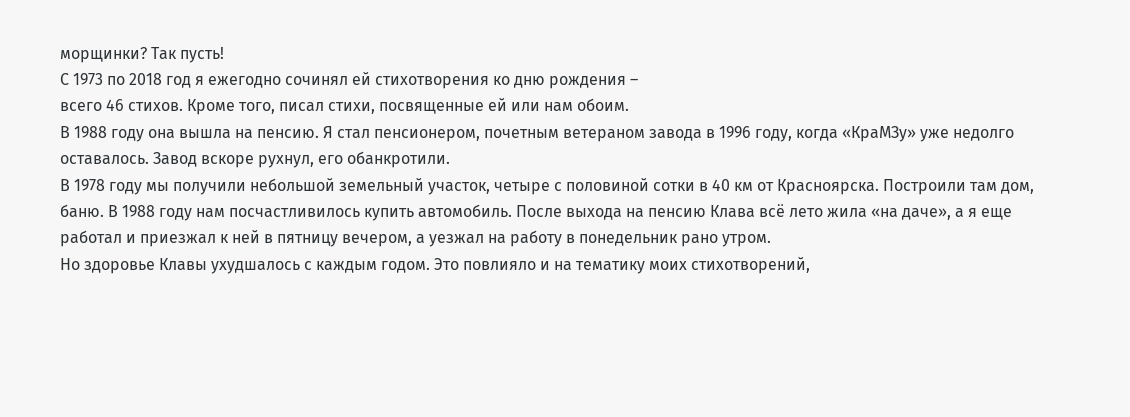морщинки? Так пусть!
С 1973 по 2018 год я ежегодно сочинял ей стихотворения ко дню рождения –
всего 46 стихов. Кроме того, писал стихи, посвященные ей или нам обоим.
В 1988 году она вышла на пенсию. Я стал пенсионером, почетным ветераном завода в 1996 году, когда «КраМЗу» уже недолго оставалось. Завод вскоре рухнул, его обанкротили.
В 1978 году мы получили небольшой земельный участок, четыре с половиной сотки в 40 км от Красноярска. Построили там дом, баню. В 1988 году нам посчастливилось купить автомобиль. После выхода на пенсию Клава всё лето жила «на даче», а я еще работал и приезжал к ней в пятницу вечером, а уезжал на работу в понедельник рано утром.
Но здоровье Клавы ухудшалось с каждым годом. Это повлияло и на тематику моих стихотворений,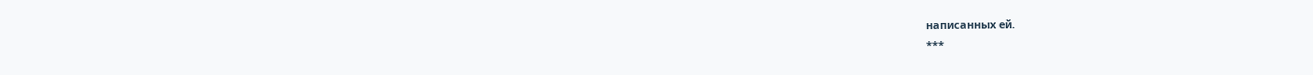написанных ей.
***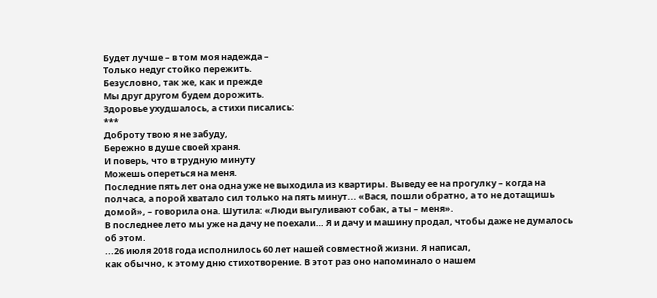Будет лучше – в том моя надежда –
Только недуг стойко пережить.
Безусловно, так же, как и прежде
Мы друг другом будем дорожить.
Здоровье ухудшалось, а стихи писались:
***
Доброту твою я не забуду,
Бережно в душе своей храня.
И поверь, что в трудную минуту
Можешь опереться на меня.
Последние пять лет она одна уже не выходила из квартиры. Выведу ее на прогулку – когда на полчаса, а порой хватало сил только на пять минут... «Вася, пошли обратно, а то не дотащишь домой», – говорила она. Шутила: «Люди выгуливают собак, а ты – меня».
В последнее лето мы уже на дачу не поехали… Я и дачу и машину продал, чтобы даже не думалось об этом.
...26 июля 2018 года исполнилось 60 лет нашей совместной жизни. Я написал,
как обычно, к этому дню стихотворение. В этот раз оно напоминало о нашем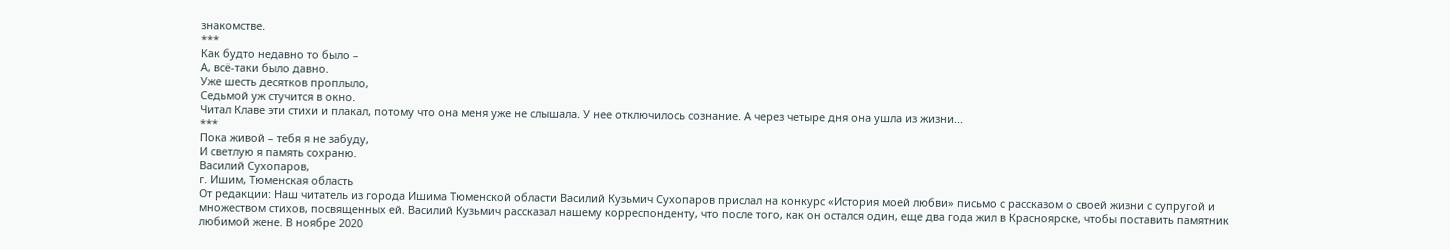знакомстве.
***
Как будто недавно то было –
А, всё-таки было давно.
Уже шесть десятков проплыло,
Седьмой уж стучится в окно.
Читал Клаве эти стихи и плакал, потому что она меня уже не слышала. У нее отключилось сознание. А через четыре дня она ушла из жизни...
***
Пока живой – тебя я не забуду,
И светлую я память сохраню.
Василий Сухопаров,
г. Ишим, Тюменская область
От редакции: Наш читатель из города Ишима Тюменской области Василий Кузьмич Сухопаров прислал на конкурс «История моей любви» письмо с рассказом о своей жизни с супругой и множеством стихов, посвященных ей. Василий Кузьмич рассказал нашему корреспонденту, что после того, как он остался один, еще два года жил в Красноярске, чтобы поставить памятник любимой жене. В ноябре 2020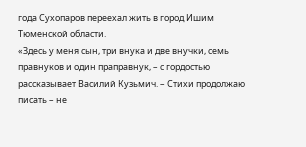года Сухопаров переехал жить в город Ишим Тюменской области.
«Здесь у меня сын, три внука и две внучки, семь правнуков и один праправнук, – с гордостью рассказывает Василий Кузьмич. – Стихи продолжаю писать – не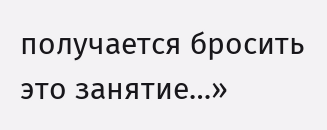получается бросить это занятие…»